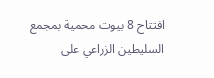افتتاح 8 بيوت محمية بمجمع السليطين الزراعي على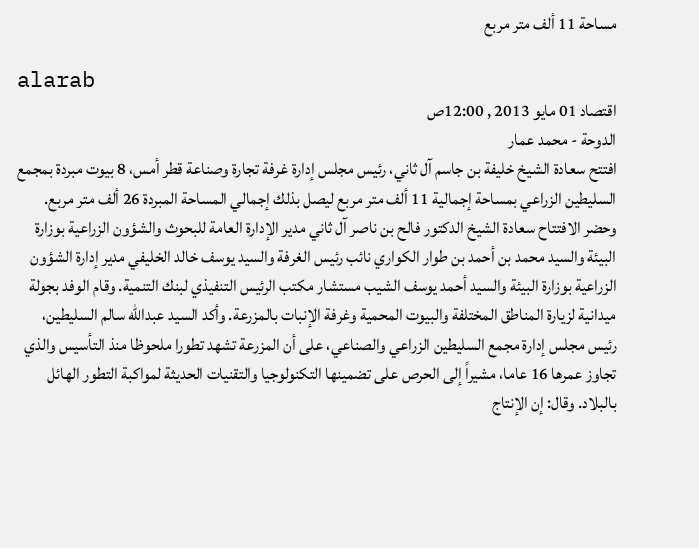مساحة 11 ألف متر مربع

alarab
اقتصاد 01 مايو 2013 , 12:00ص
الدوحة - محمد عمار
افتتح سعادة الشيخ خليفة بن جاسم آل ثاني، رئيس مجلس إدارة غرفة تجارة وصناعة قطر أمس، 8 بيوت مبردة بمجمع السليطين الزراعي بمساحة إجمالية 11 ألف متر مربع ليصل بذلك إجمالي المساحة المبردة 26 ألف متر مربع. وحضر الافتتاح سعادة الشيخ الدكتور فالح بن ناصر آل ثاني مدير الإدارة العامة للبحوث والشؤون الزراعية بوزارة البيئة والسيد محمد بن أحمد بن طوار الكواري نائب رئيس الغرفة والسيد يوسف خالد الخليفي مدير إدارة الشؤون الزراعية بوزارة البيئة والسيد أحمد يوسف الشيب مستشار مكتب الرئيس التنفيذي لبنك التنمية. وقام الوفد بجولة ميدانية لزيارة المناطق المختلفة والبيوت المحمية وغرفة الإنبات بالمزرعة. وأكد السيد عبدالله سالم السليطين، رئيس مجلس إدارة مجمع السليطين الزراعي والصناعي، على أن المزرعة تشهد تطورا ملحوظا منذ التأسيس والذي تجاوز عمرها 16 عاما، مشيراً إلى الحرص على تضمينها التكنولوجيا والتقنيات الحديثة لمواكبة التطور الهائل بالبلاد. وقال: إن الإنتاج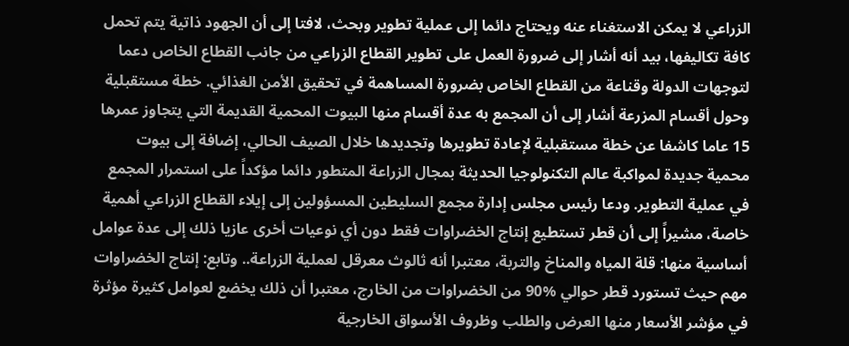الزراعي لا يمكن الاستغناء عنه ويحتاج دائما إلى عملية تطوير وبحث، لافتا إلى أن الجهود ذاتية يتم تحمل كافة تكاليفها، بيد أنه أشار إلى ضرورة العمل على تطوير القطاع الزراعي من جانب القطاع الخاص دعما لتوجهات الدولة وقناعة من القطاع الخاص بضرورة المساهمة في تحقيق الأمن الغذائي. خطة مستقبلية وحول أقسام المزرعة أشار إلى أن المجمع به عدة أقسام منها البيوت المحمية القديمة التي يتجاوز عمرها 15 عاما كاشفا عن خطة مستقبلية لإعادة تطويرها وتجديدها خلال الصيف الحالي، إضافة إلى بيوت محمية جديدة لمواكبة عالم التكنولوجيا الحديثة بمجال الزراعة المتطور دائما مؤكداً على استمرار المجمع في عملية التطوير. ودعا رئيس مجلس إدارة مجمع السليطين المسؤولين إلى إيلاء القطاع الزراعي أهمية خاصة، مشيراً إلى أن قطر تستطيع إنتاج الخضراوات فقط دون أي نوعيات أخرى عازيا ذلك إلى عدة عوامل أساسية منها: قلة المياه والمناخ والتربة، معتبرا أنه ثالوث معرقل لعملية الزراعة.. وتابع: إنتاج الخضراوات مهم حيث تستورد قطر حوالي %90 من الخضراوات من الخارج، معتبرا أن ذلك يخضع لعوامل كثيرة مؤثرة في مؤشر الأسعار منها العرض والطلب وظروف الأسواق الخارجية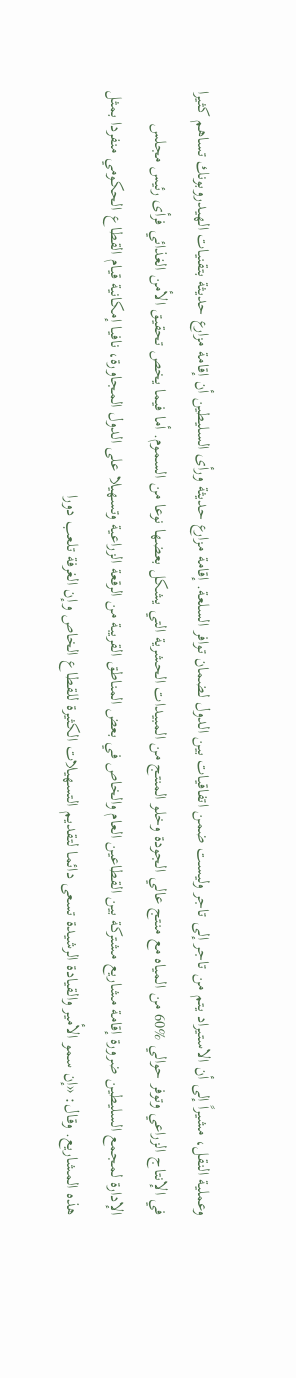وعملية النقل، مشيراً إلى أن الاستيراد يتم من تاجر إلى تاجر وليست ضمن اتفاقيات بين الدول لضمان توافر السلعة. إقامة مزارع حديثة ورأى السليطين أن إقامة مزارع حديثة بتقنيات الهيدروبونك تساهم كثيرا في الإنتاج الزراعي وتوفر حوالي %60 من المياه مع منتج عالي الجودة وخلو المنتج من المبيدات الحشرية التي يشكل بعضها نوعا من السموم. أما فيما يخص تحقيق الأمن الغذائي فرأى رئيس مجلس الإدارة لمجمع السليطين ضرورة إقامة مشاريع مشتركة بين القطاعين العام والخاص في بعض المناطق القريبة من الرقعة الزراعية وتسهيلا على الدول المجاورة، نافيا إمكانية قيام القطاع الحكومي منفردا بمثل هذه المشاريع. وقال: «إن سمو الأمير والقيادة الرشيدة تسعى دائما لتقديم التسهيلات الكثيرة للقطاع الخاص وإن الغرفة تلعب دورا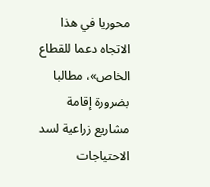محوريا في هذا الاتجاه دعما للقطاع الخاص»، مطالبا بضرورة إقامة مشاريع زراعية لسد الاحتياجات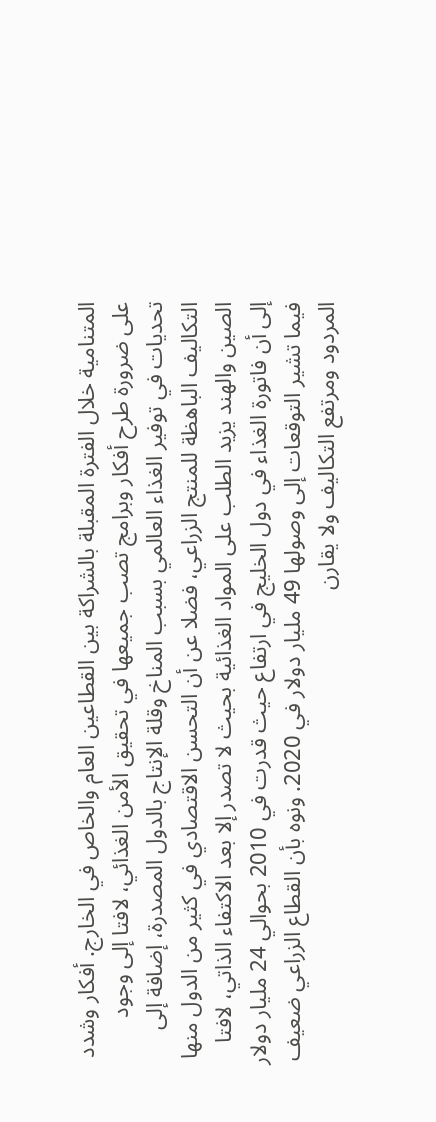المتنامية خلال الفترة المقبلة بالشراكة بين القطاعين العام والخاص في الخارج. أفكار وشدد على ضرورة طرح أفكار وبرامج تصب جميعها في تحقيق الأمن الغذائي، لافتا إلى وجود تحديات في توفير الغذاء العالمي بسبب المناخ وقلة الإنتاج بالدول المصدرة، إضافة إلى التكاليف الباهظة للمنتج الزراعي، فضلا عن أن التحسن الاقتصادي في كثير من الدول منها الصين والهند يزيد الطلب على المواد الغذائية بحيث لا تصدر إلا بعد الاكتفاء الذاتي، لافتا إلى أن فاتورة الغذاء في دول الخليج في ارتفاع حيث قدرت في 2010 بحوالي 24 مليار دولار فيما تشير التوقعات إلى وصولها 49 مليار دولار في 2020. ونوه بأن القطاع الزراعي ضعيف المردود ومرتفع التكاليف ولا يقارن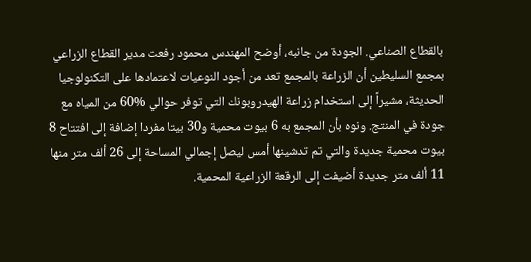بالقطاع الصناعي. الجودة من جانبه، أوضح المهندس محمود رفعت مدير القطاع الزراعي بمجمع السليطين أن الزراعة بالمجمع تعد من أجود النوعيات لاعتمادها على التكنولوجيا الحديثة، مشيراً إلى استخدام زراعة الهيدروبونك التي توفر حوالي %60 من المياه مع جودة في المنتج. ونوه بأن المجمع به 6 بيوت محمية و30 بيتا مفردا إضافة إلى افتتاح 8 بيوت محمية جديدة والتي تم تدشينها أمس ليصل إجمالي المساحة إلى 26 ألف متر منها 11 ألف متر جديدة أضيفت إلى الرقعة الزراعية المحمية.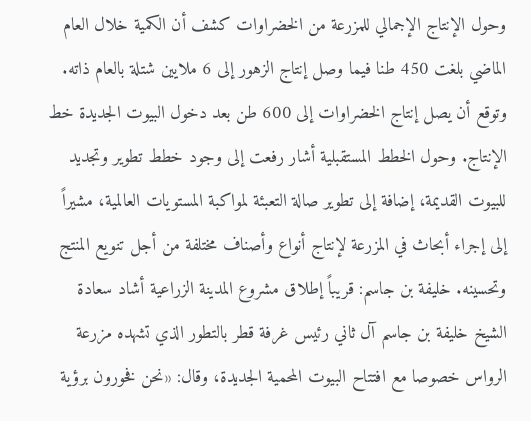وحول الإنتاج الإجمالي للمزرعة من الخضراوات كشف أن الكمية خلال العام الماضي بلغت 450 طنا فيما وصل إنتاج الزهور إلى 6 ملايين شتلة بالعام ذاته. وتوقع أن يصل إنتاج الخضراوات إلى 600 طن بعد دخول البيوت الجديدة خط الإنتاج. وحول الخطط المستقبلية أشار رفعت إلى وجود خطط تطوير وتجديد للبيوت القديمة، إضافة إلى تطوير صالة التعبئة لمواكبة المستويات العالمية، مشيراً إلى إجراء أبحاث في المزرعة لإنتاج أنواع وأصناف مختلفة من أجل تنويع المنتج وتحسينه. خليفة بن جاسم: قريباً إطلاق مشروع المدينة الزراعية أشاد سعادة الشيخ خليفة بن جاسم آل ثاني رئيس غرفة قطر بالتطور الذي تشهده مزرعة الرواس خصوصا مع افتتاح البيوت المحمية الجديدة، وقال: «نحن فخورون برؤية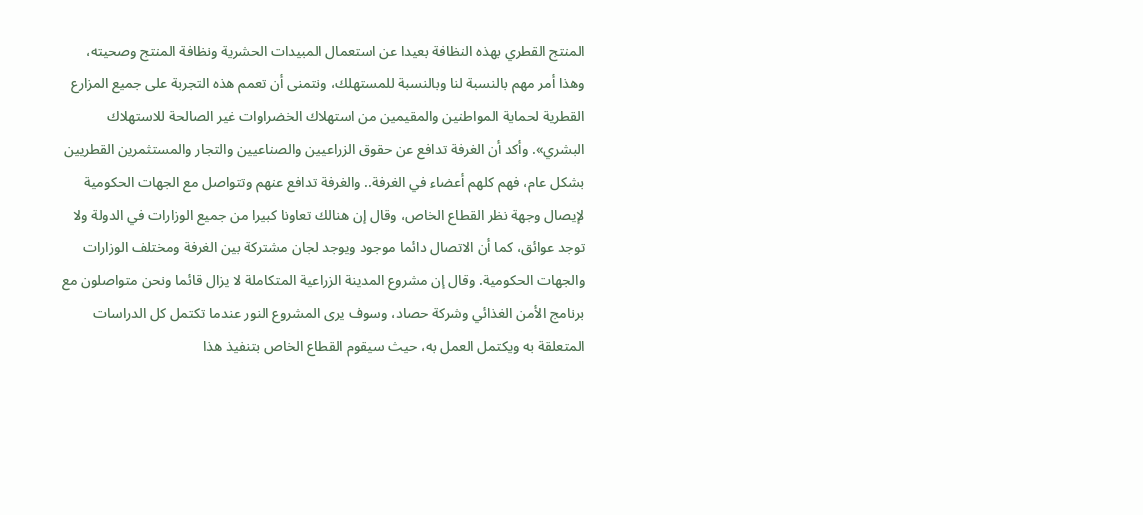المنتج القطري بهذه النظافة بعيدا عن استعمال المبيدات الحشرية ونظافة المنتج وصحيته، وهذا أمر مهم بالنسبة لنا وبالنسبة للمستهلك، ونتمنى أن تعمم هذه التجربة على جميع المزارع القطرية لحماية المواطنين والمقيمين من استهلاك الخضراوات غير الصالحة للاستهلاك البشري». وأكد أن الغرفة تدافع عن حقوق الزراعيين والصناعيين والتجار والمستثمرين القطريين بشكل عام، فهم كلهم أعضاء في الغرفة.. والغرفة تدافع عنهم وتتواصل مع الجهات الحكومية لإيصال وجهة نظر القطاع الخاص، وقال إن هنالك تعاونا كبيرا من جميع الوزارات في الدولة ولا توجد عوائق، كما أن الاتصال دائما موجود ويوجد لجان مشتركة بين الغرفة ومختلف الوزارات والجهات الحكومية. وقال إن مشروع المدينة الزراعية المتكاملة لا يزال قائما ونحن متواصلون مع برنامج الأمن الغذائي وشركة حصاد، وسوف يرى المشروع النور عندما تكتمل كل الدراسات المتعلقة به ويكتمل العمل به، حيث سيقوم القطاع الخاص بتنفيذ هذا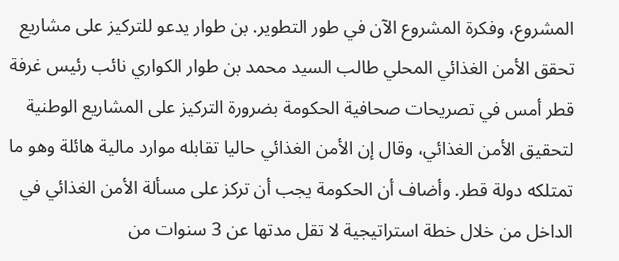المشروع، وفكرة المشروع الآن في طور التطوير. بن طوار يدعو للتركيز على مشاريع تحقق الأمن الغذائي المحلي طالب السيد محمد بن طوار الكواري نائب رئيس غرفة قطر أمس في تصريحات صحافية الحكومة بضرورة التركيز على المشاريع الوطنية لتحقيق الأمن الغذائي، وقال إن الأمن الغذائي حاليا تقابله موارد مالية هائلة وهو ما تمتلكه دولة قطر. وأضاف أن الحكومة يجب أن تركز على مسألة الأمن الغذائي في الداخل من خلال خطة استراتيجية لا تقل مدتها عن 3 سنوات من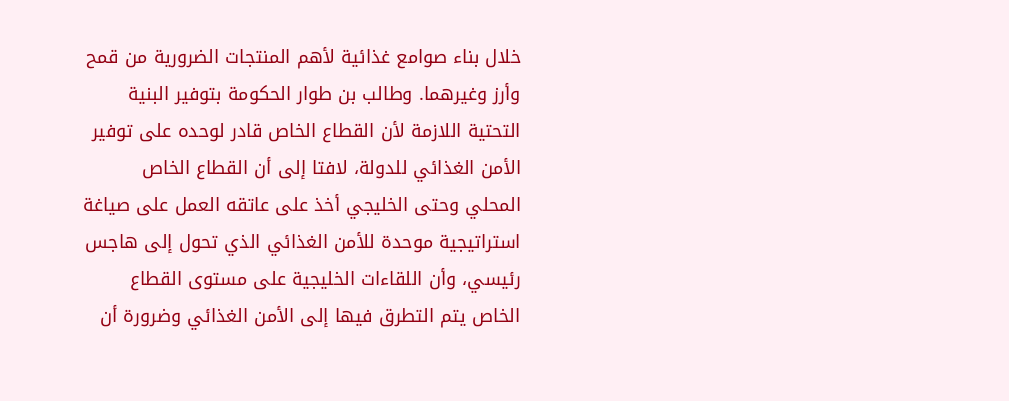خلال بناء صوامع غذائية لأهم المنتجات الضرورية من قمح وأرز وغيرهما. وطالب بن طوار الحكومة بتوفير البنية التحتية اللازمة لأن القطاع الخاص قادر لوحده على توفير الأمن الغذائي للدولة، لافتا إلى أن القطاع الخاص المحلي وحتى الخليجي أخذ على عاتقه العمل على صياغة استراتيجية موحدة للأمن الغذائي الذي تحول إلى هاجس رئيسي، وأن اللقاءات الخليجية على مستوى القطاع الخاص يتم التطرق فيها إلى الأمن الغذائي وضرورة أن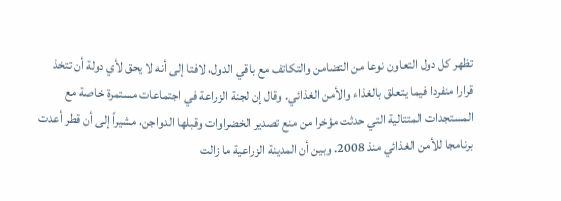تظهر كل دول التعاون نوعا من التضامن والتكاتف مع باقي الدول، لافتا إلى أنه لا يحق لأي دولة أن تتخذ قرارا منفردا فيما يتعلق بالغذاء والأمن الغذائي. وقال إن لجنة الزراعة في اجتماعات مستمرة خاصة مع المستجدات المتتالية التي حدثت مؤخرا من منع تصدير الخضراوات وقبلها الدواجن، مشيراً إلى أن قطر أعدت برنامجا للأمن الغذائي منذ 2008. وبين أن المدينة الزراعية ما زالت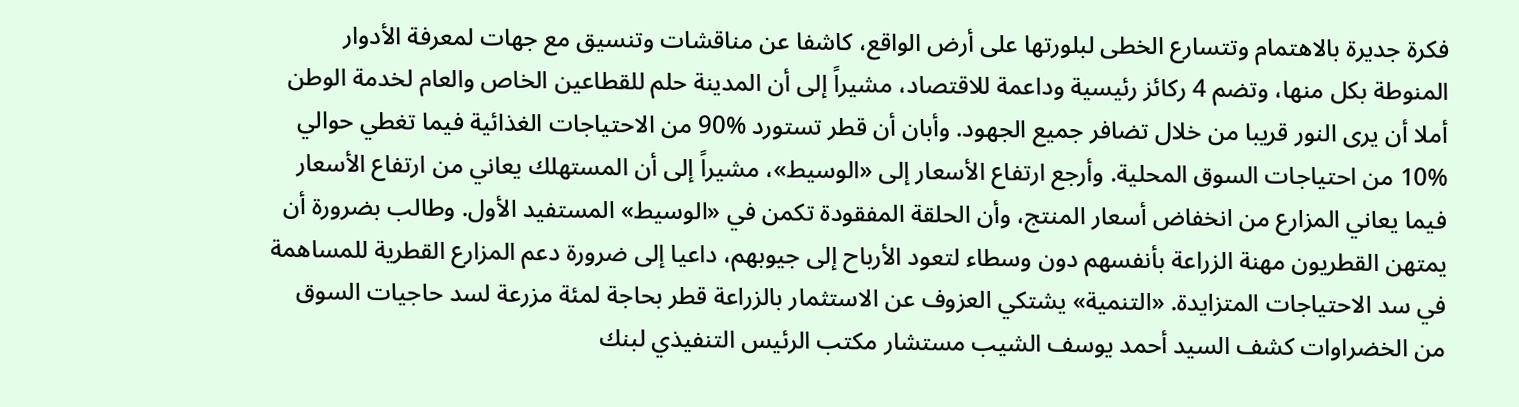فكرة جديرة بالاهتمام وتتسارع الخطى لبلورتها على أرض الواقع، كاشفا عن مناقشات وتنسيق مع جهات لمعرفة الأدوار المنوطة بكل منها، وتضم 4 ركائز رئيسية وداعمة للاقتصاد، مشيراً إلى أن المدينة حلم للقطاعين الخاص والعام لخدمة الوطن أملا أن يرى النور قريبا من خلال تضافر جميع الجهود. وأبان أن قطر تستورد %90 من الاحتياجات الغذائية فيما تغطي حوالي %10 من احتياجات السوق المحلية. وأرجع ارتفاع الأسعار إلى «الوسيط»، مشيراً إلى أن المستهلك يعاني من ارتفاع الأسعار فيما يعاني المزارع من انخفاض أسعار المنتج، وأن الحلقة المفقودة تكمن في «الوسيط» المستفيد الأول. وطالب بضرورة أن يمتهن القطريون مهنة الزراعة بأنفسهم دون وسطاء لتعود الأرباح إلى جيوبهم، داعيا إلى ضرورة دعم المزارع القطرية للمساهمة في سد الاحتياجات المتزايدة. «التنمية» يشتكي العزوف عن الاستثمار بالزراعة قطر بحاجة لمئة مزرعة لسد حاجيات السوق من الخضراوات كشف السيد أحمد يوسف الشيب مستشار مكتب الرئيس التنفيذي لبنك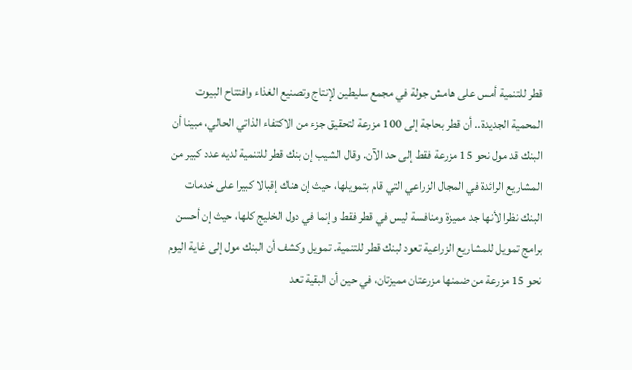قطر للتنمية أمس على هامش جولة في مجمع سليطين لإنتاج وتصنيع الغذاء وافتتاح البيوت المحمية الجديدة.. أن قطر بحاجة إلى 100 مزرعة لتحقيق جزء من الاكتفاء الذاتي الحالي، مبينا أن البنك قد مول نحو 15 مزرعة فقط إلى حد الآن. وقال الشيب إن بنك قطر للتنمية لديه عدد كبير من المشاريع الرائدة في المجال الزراعي التي قام بتمويلها، حيث إن هناك إقبالا كبيرا على خدمات البنك نظرا لأنها جد مميزة ومنافسة ليس في قطر فقط وإنما في دول الخليج كلها، حيث إن أحسن برامج تمويل للمشاريع الزراعية تعود لبنك قطر للتنمية. تمويل وكشف أن البنك مول إلى غاية اليوم نحو 15 مزرعة من ضمنها مزرعتان مميزتان، في حين أن البقية تعد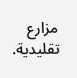مزارع تقليدية.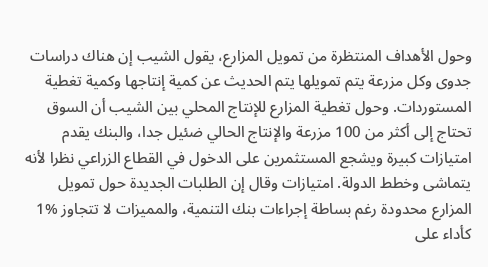وحول الأهداف المنتظرة من تمويل المزارع، يقول الشيب إن هناك دراسات جدوى وكل مزرعة يتم تمويلها يتم الحديث عن كمية إنتاجها وكمية تغطية المستوردات. وحول تغطية المزارع للإنتاج المحلي بين الشيب أن السوق تحتاج إلى أكثر من 100 مزرعة والإنتاج الحالي ضئيل جدا، والبنك يقدم امتيازات كبيرة ويشجع المستثمرين على الدخول في القطاع الزراعي نظرا لأنه يتماشى وخطط الدولة. امتيازات وقال إن الطلبات الجديدة حول تمويل المزارع محدودة رغم بساطة إجراءات بنك التنمية، والمميزات لا تتجاوز %1 كأداء على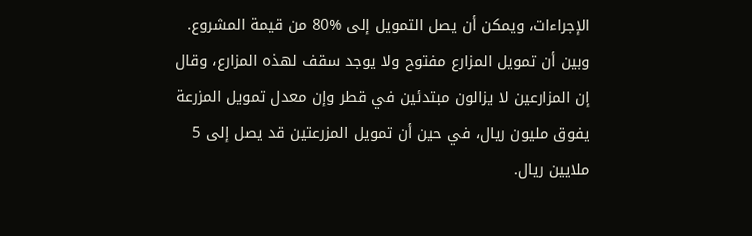الإجراءات، ويمكن أن يصل التمويل إلى %80 من قيمة المشروع. وبين أن تمويل المزارع مفتوح ولا يوجد سقف لهذه المزارع، وقال إن المزارعين لا يزالون مبتدئين في قطر وإن معدل تمويل المزرعة يفوق مليون ريال، في حين أن تمويل المزرعتين قد يصل إلى 5 ملايين ريال.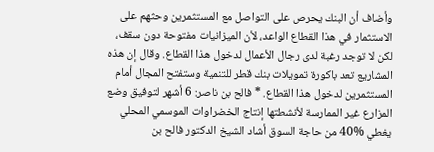وأضاف أن البنك يحرص على التواصل مع المستثمرين وحثهم على الاستثمار في هذا القطاع الواعد، لأن الميزانيات مفتوحة دون سقف، لكن لا توجد رغبة لدى رجال الأعمال لدخول هذا القطاع. وقال إن هذه المشاريع تعد باكورة تمويلات بنك قطر للتنمية وستفتح المجال أمام المستثمرين لدخول هذا القطاع. * فالح بن ناصر: 6 أشهر لتوفيق وضع المزارع غير الممارسة لأنشطتها إنتاج الخضراوات الموسمي المحلي يغطي %40 من حاجة السوق أشاد الشيخ الدكتور فالح بن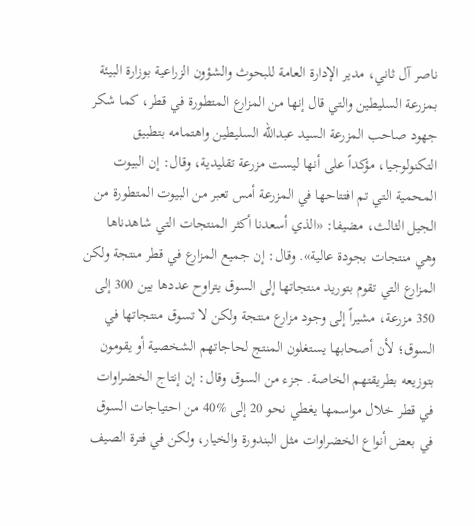ناصر آل ثاني، مدير الإدارة العامة للبحوث والشؤون الزراعية بوزارة البيئة بمزرعة السليطين والتي قال إنها من المزارع المتطورة في قطر، كما شكر جهود صاحب المزرعة السيد عبدالله السليطين واهتمامه بتطبيق التكنولوجيا، مؤكداً على أنها ليست مزرعة تقليدية، وقال: إن البيوت المحمية التي تم افتتاحها في المزرعة أمس تعبر من البيوت المتطورة من الجيل الثالث، مضيفا: «الذي أسعدنا أكثر المنتجات التي شاهدناها وهي منتجات بجودة عالية». وقال: إن جميع المزارع في قطر منتجة ولكن المزارع التي تقوم بتوريد منتجاتها إلى السوق يتراوح عددها بين 300 إلى 350 مزرعة، مشيراً إلى وجود مزارع منتجة ولكن لا تسوق منتجاتها في السوق؛ لأن أصحابها يستغلون المنتج لحاجاتهم الشخصية أو يقومون بتوزيعه بطريقتهم الخاصة. جزء من السوق وقال: إن إنتاج الخضراوات في قطر خلال مواسمها يغطي نحو 20 إلى %40 من احتياجات السوق في بعض أنواع الخضراوات مثل البندورة والخيار، ولكن في فترة الصيف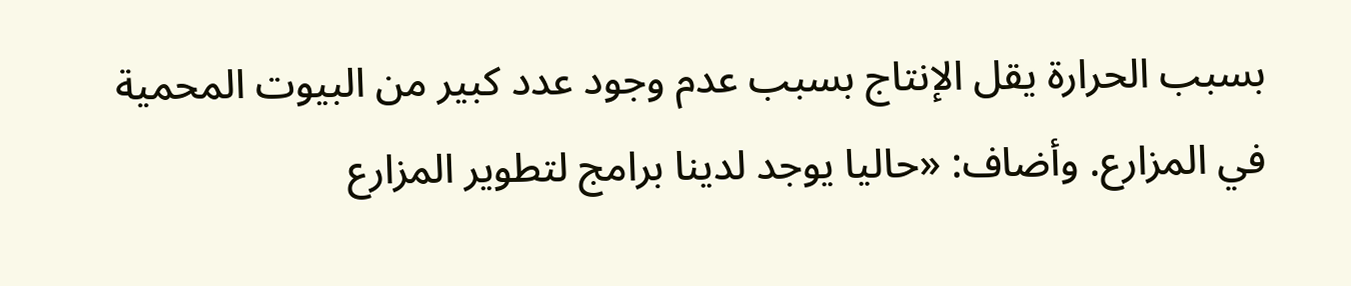بسبب الحرارة يقل الإنتاج بسبب عدم وجود عدد كبير من البيوت المحمية في المزارع. وأضاف: «حاليا يوجد لدينا برامج لتطوير المزارع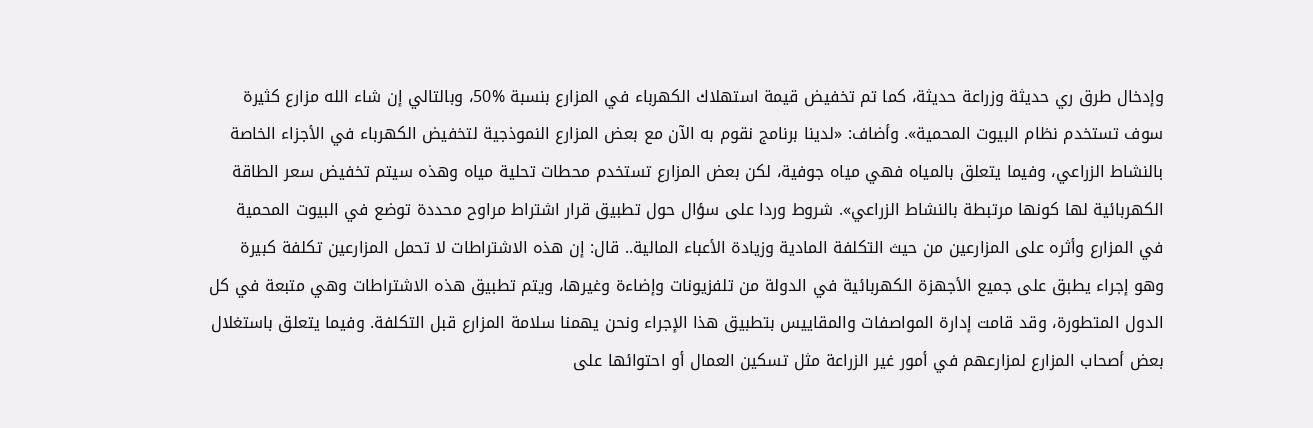وإدخال طرق ري حديثة وزراعة حديثة، كما تم تخفيض قيمة استهلاك الكهرباء في المزارع بنسبة %50، وبالتالي إن شاء الله مزارع كثيرة سوف تستخدم نظام البيوت المحمية». وأضاف: «لدينا برنامج نقوم به الآن مع بعض المزارع النموذجية لتخفيض الكهرباء في الأجزاء الخاصة بالنشاط الزراعي، وفيما يتعلق بالمياه فهي مياه جوفية، لكن بعض المزارع تستخدم محطات تحلية مياه وهذه سيتم تخفيض سعر الطاقة الكهربائية لها كونها مرتبطة بالنشاط الزراعي». شروط وردا على سؤال حول تطبيق قرار اشتراط مراوح محددة توضع في البيوت المحمية في المزارع وأثره على المزارعين من حيث التكلفة المادية وزيادة الأعباء المالية.. قال: إن هذه الاشتراطات لا تحمل المزارعين تكلفة كبيرة وهو إجراء يطبق على جميع الأجهزة الكهربائية في الدولة من تلفزيونات وإضاءة وغيرها، ويتم تطبيق هذه الاشتراطات وهي متبعة في كل الدول المتطورة، وقد قامت إدارة المواصفات والمقاييس بتطبيق هذا الإجراء ونحن يهمنا سلامة المزارع قبل التكلفة. وفيما يتعلق باستغلال بعض أصحاب المزارع لمزارعهم في أمور غير الزراعة مثل تسكين العمال أو احتوائها على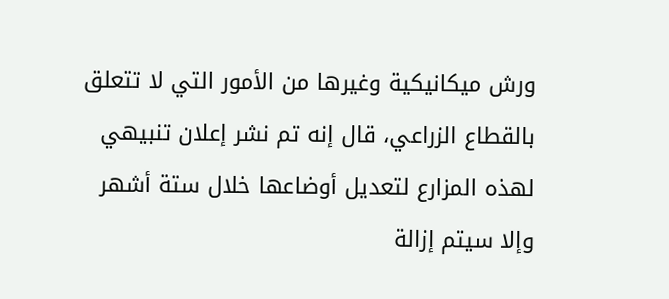ورش ميكانيكية وغيرها من الأمور التي لا تتعلق بالقطاع الزراعي، قال إنه تم نشر إعلان تنبيهي لهذه المزارع لتعديل أوضاعها خلال ستة أشهر وإلا سيتم إزالة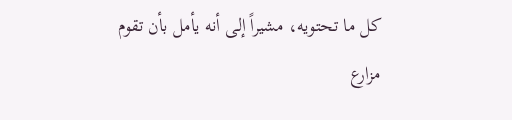كل ما تحتويه، مشيراً إلى أنه يأمل بأن تقوم مزارع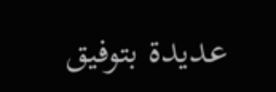عديدة بتوفيق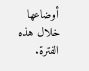أوضاعها خلال هذه الفترة.